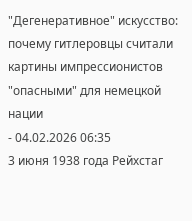"Дегенеративное" искусство: почему гитлеровцы считали картины импрессионистов "опасными" для немецкой нации
- 04.02.2026 06:35
3 июня 1938 года Рейхстаг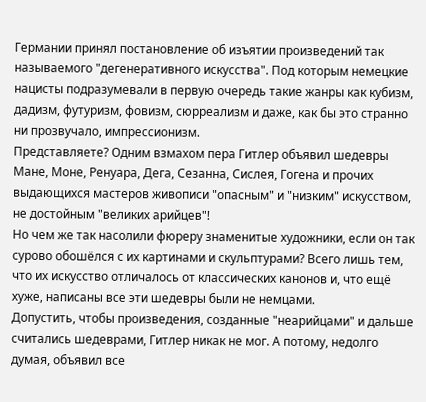Германии принял постановление об изъятии произведений так называемого "дегенеративного искусства". Под которым немецкие нацисты подразумевали в первую очередь такие жанры как кубизм, дадизм, футуризм, фовизм, сюрреализм и даже, как бы это странно ни прозвучало, импрессионизм.
Представляете? Одним взмахом пера Гитлер объявил шедевры Мане, Моне, Ренуара, Дега, Сезанна, Сислея, Гогена и прочих выдающихся мастеров живописи "опасным" и "низким" искусством, не достойным "великих арийцев"!
Но чем же так насолили фюреру знаменитые художники, если он так сурово обошёлся с их картинами и скульптурами? Всего лишь тем, что их искусство отличалось от классических канонов и, что ещё хуже, написаны все эти шедевры были не немцами.
Допустить, чтобы произведения, созданные "неарийцами" и дальше считались шедеврами, Гитлер никак не мог. А потому, недолго думая, объявил все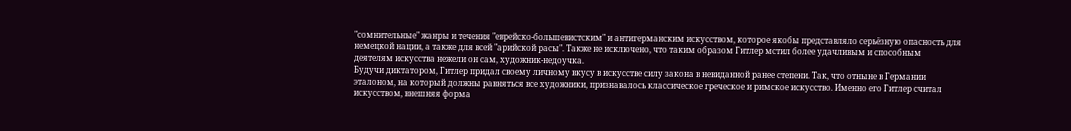"сомнительные" жанры и течения "еврейско-большевистским" и антигерманским искусством, которое якобы представляло серьёзную опасность для немецкой нации, а также для всей "арийской расы". Также не исключено, что таким образом Гитлер мстил более удачливым и способным деятелям искусства нежели он сам, художник-недоучка.
Будучи диктатором, Гитлер придал своему личному вкусу в искусстве силу закона в невиданной ранее степени. Так, что отныне в Германии эталоном, на который должны равняться все художники, признавалось классическое греческое и римское искусство. Именно его Гитлер считал искусством, внешняя форма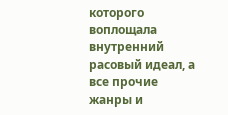которого воплощала внутренний расовый идеал, а все прочие жанры и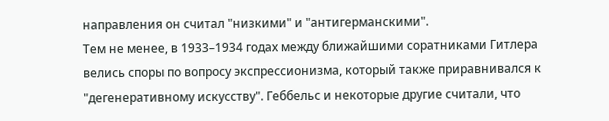направления он считал "низкими" и "антигерманскими".
Тем не менее, в 1933–1934 годах между ближайшими соратниками Гитлера велись споры по вопросу экспрессионизма, который также приравнивался к "дегенеративному искусству". Геббельс и некоторые другие считали, что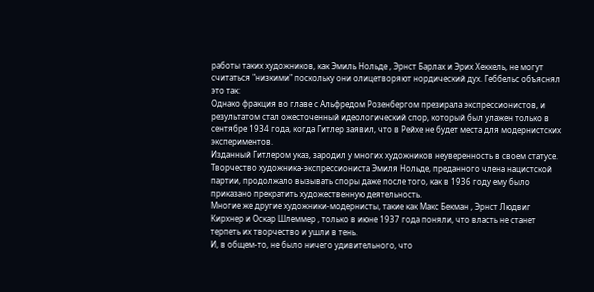работы таких художников, как Эмиль Нольде , Эрнст Барлах и Эрих Хеккель, не могут считаться "низкими" поскольку они олицетворяют нордический дух. Геббельс объяснял это так:
Однако фракция во главе с Альфредом Розенбергом презирала экспрессионистов, и результатом стал ожесточенный идеологический спор, который был улажен только в сентябре 1934 года, когда Гитлер заявил, что в Рейхе не будет места для модернистских экспериментов.
Изданный Гитлером указ, зародил у многих художников неуверенность в своем статусе. Творчество художника-экспрессиониста Эмиля Нольде, преданного члена нацистской партии, продолжало вызывать споры даже после того, как в 1936 году ему было приказано прекратить художественную деятельность.
Многие же другие художники-модернисты, такие как Макс Бекман , Эрнст Людвиг Кирхнер и Оскар Шлеммер , только в июне 1937 года поняли, что власть не станет терпеть их творчество и ушли в тень.
И, в общем-то, не было ничего удивительного, что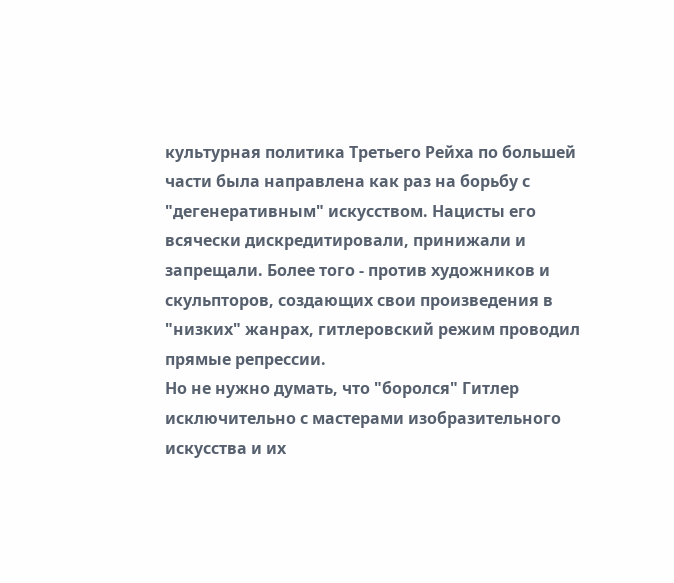культурная политика Третьего Рейха по большей части была направлена как раз на борьбу с "дегенеративным" искусством. Нацисты его всячески дискредитировали, принижали и запрещали. Более того - против художников и скульпторов, создающих свои произведения в "низких" жанрах, гитлеровский режим проводил прямые репрессии.
Но не нужно думать, что "боролся" Гитлер исключительно с мастерами изобразительного искусства и их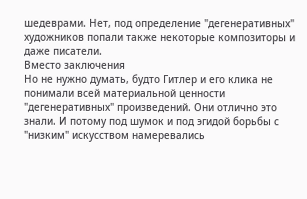шедеврами. Нет, под определение "дегенеративных" художников попали также некоторые композиторы и даже писатели.
Вместо заключения
Но не нужно думать, будто Гитлер и его клика не понимали всей материальной ценности "дегенеративных" произведений. Они отлично это знали. И потому под шумок и под эгидой борьбы с "низким" искусством намеревались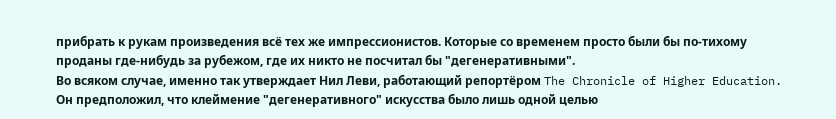прибрать к рукам произведения всё тех же импрессионистов. Которые со временем просто были бы по-тихому проданы где-нибудь за рубежом, где их никто не посчитал бы "дегенеративными".
Во всяком случае, именно так утверждает Нил Леви, работающий репортёром The Chronicle of Higher Education. Он предположил, что клеймение "дегенеративного" искусства было лишь одной целью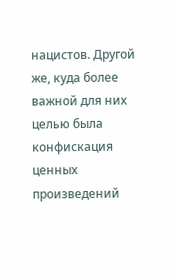нацистов. Другой же, куда более важной для них целью была конфискация ценных произведений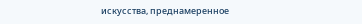искусства, преднамеренное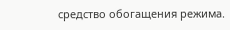средство обогащения режима.